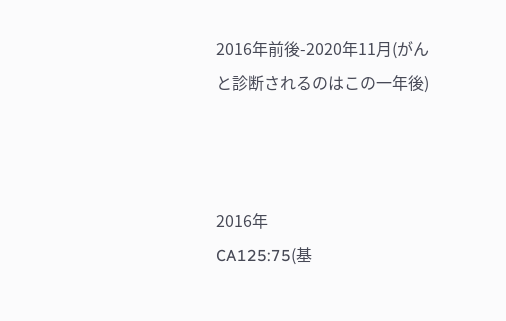2016年前後-2020年11月(がんと診断されるのはこの一年後)



2016年
CA125:75(基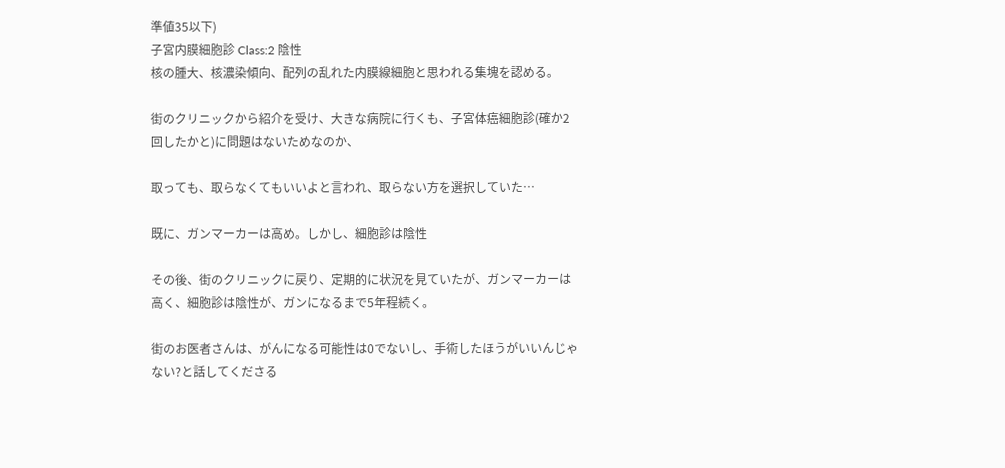準値35以下)
子宮内膜細胞診 Class:2 陰性
核の腫大、核濃染傾向、配列の乱れた内膜線細胞と思われる集塊を認める。

街のクリニックから紹介を受け、大きな病院に行くも、子宮体癌細胞診(確か2回したかと)に問題はないためなのか、

取っても、取らなくてもいいよと言われ、取らない方を選択していた…

既に、ガンマーカーは高め。しかし、細胞診は陰性

その後、街のクリニックに戻り、定期的に状況を見ていたが、ガンマーカーは高く、細胞診は陰性が、ガンになるまで5年程続く。

街のお医者さんは、がんになる可能性は0でないし、手術したほうがいいんじゃない?と話してくださる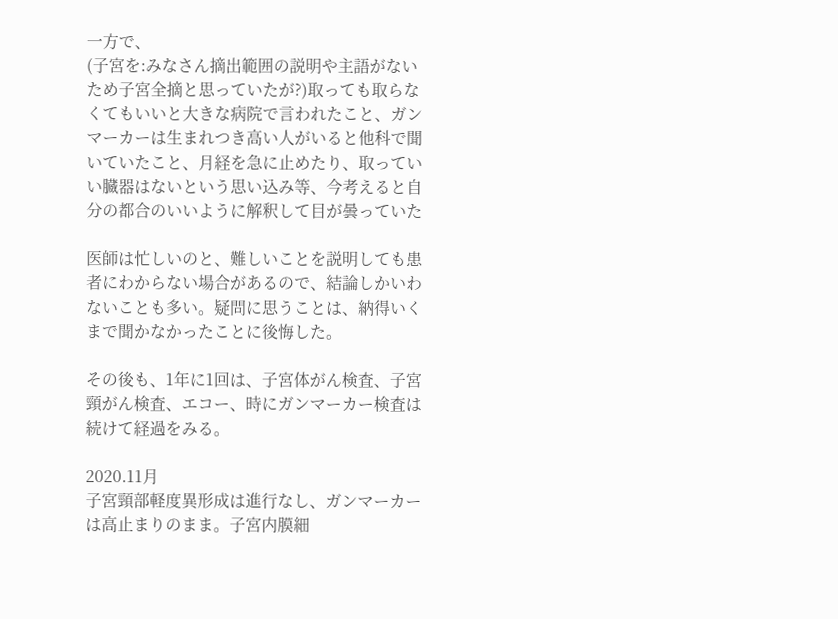一方で、
(子宮を:みなさん摘出範囲の説明や主語がないため子宮全摘と思っていたが?)取っても取らなくてもいいと大きな病院で言われたこと、ガンマーカーは生まれつき高い人がいると他科で聞いていたこと、月経を急に止めたり、取っていい臓器はないという思い込み等、今考えると自分の都合のいいように解釈して目が曇っていた

医師は忙しいのと、難しいことを説明しても患者にわからない場合があるので、結論しかいわないことも多い。疑問に思うことは、納得いくまで聞かなかったことに後悔した。

その後も、1年に1回は、子宮体がん検査、子宮頸がん検査、エコー、時にガンマーカー検査は続けて経過をみる。

2020.11月
子宮頸部軽度異形成は進行なし、ガンマーカーは高止まりのまま。子宮内膜細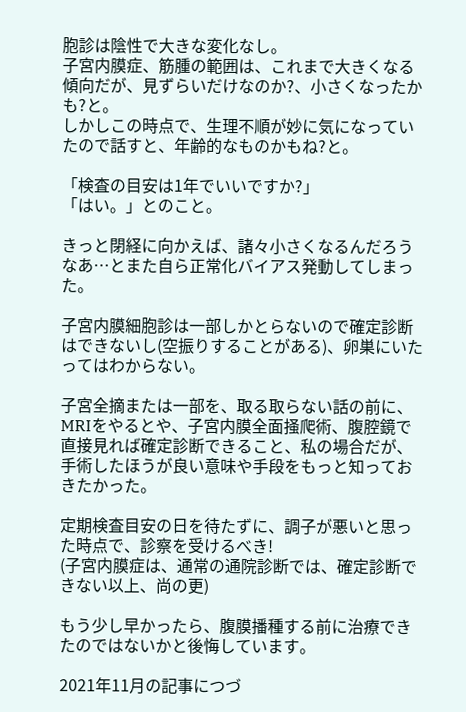胞診は陰性で大きな変化なし。
子宮内膜症、筋腫の範囲は、これまで大きくなる傾向だが、見ずらいだけなのか?、小さくなったかも?と。
しかしこの時点で、生理不順が妙に気になっていたので話すと、年齢的なものかもね?と。

「検査の目安は1年でいいですか?」
「はい。」とのこと。

きっと閉経に向かえば、諸々小さくなるんだろうなあ…とまた自ら正常化バイアス発動してしまった。

子宮内膜細胞診は一部しかとらないので確定診断はできないし(空振りすることがある)、卵巣にいたってはわからない。

子宮全摘または一部を、取る取らない話の前に、MRIをやるとや、子宮内膜全面掻爬術、腹腔鏡で直接見れば確定診断できること、私の場合だが、手術したほうが良い意味や手段をもっと知っておきたかった。

定期検査目安の日を待たずに、調子が悪いと思った時点で、診察を受けるべき!
(子宮内膜症は、通常の通院診断では、確定診断できない以上、尚の更)

もう少し早かったら、腹膜播種する前に治療できたのではないかと後悔しています。

2021年11月の記事につづ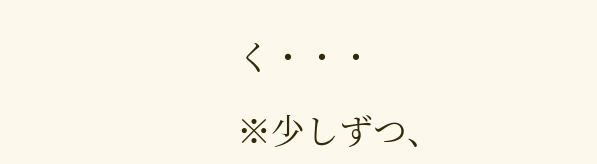く・・・

※少しずつ、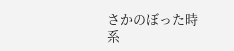さかのぼった時系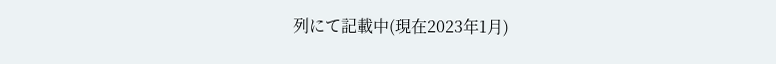列にて記載中(現在2023年1月)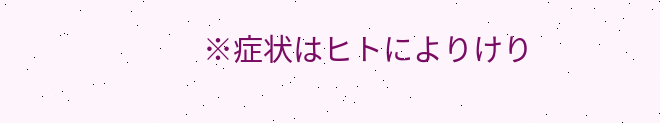※症状はヒトによりけり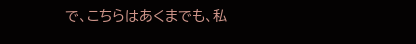で、こちらはあくまでも、私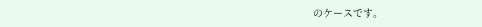のケースです。